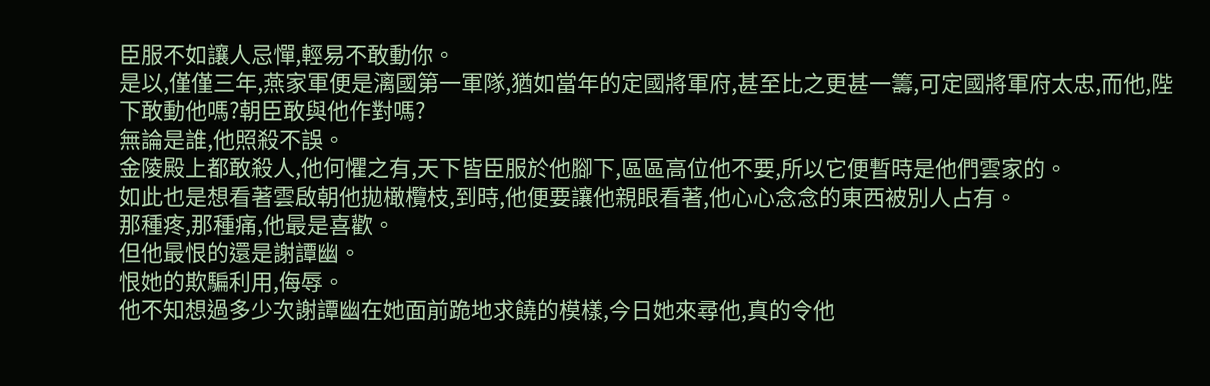臣服不如讓人忌憚,輕易不敢動你。
是以,僅僅三年,燕家軍便是漓國第一軍隊,猶如當年的定國將軍府,甚至比之更甚一籌,可定國將軍府太忠,而他,陛下敢動他嗎?朝臣敢與他作對嗎?
無論是誰,他照殺不誤。
金陵殿上都敢殺人,他何懼之有,天下皆臣服於他腳下,區區高位他不要,所以它便暫時是他們雲家的。
如此也是想看著雲啟朝他拋橄欖枝,到時,他便要讓他親眼看著,他心心念念的東西被別人占有。
那種疼,那種痛,他最是喜歡。
但他最恨的還是謝譚幽。
恨她的欺騙利用,侮辱。
他不知想過多少次謝譚幽在她面前跪地求饒的模樣,今日她來尋他,真的令他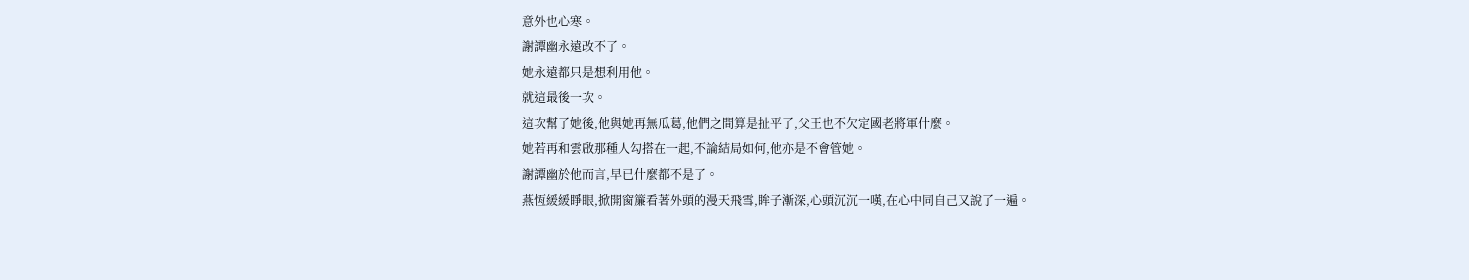意外也心寒。
謝譚幽永遠改不了。
她永遠都只是想利用他。
就這最後一次。
這次幫了她後,他與她再無瓜葛,他們之間算是扯平了,父王也不欠定國老將軍什麼。
她若再和雲啟那種人勾搭在一起,不論結局如何,他亦是不會管她。
謝譚幽於他而言,早已什麼都不是了。
燕恆緩緩睜眼,掀開窗簾看著外頭的漫天飛雪,眸子漸深,心頭沉沉一嘆,在心中同自己又說了一遍。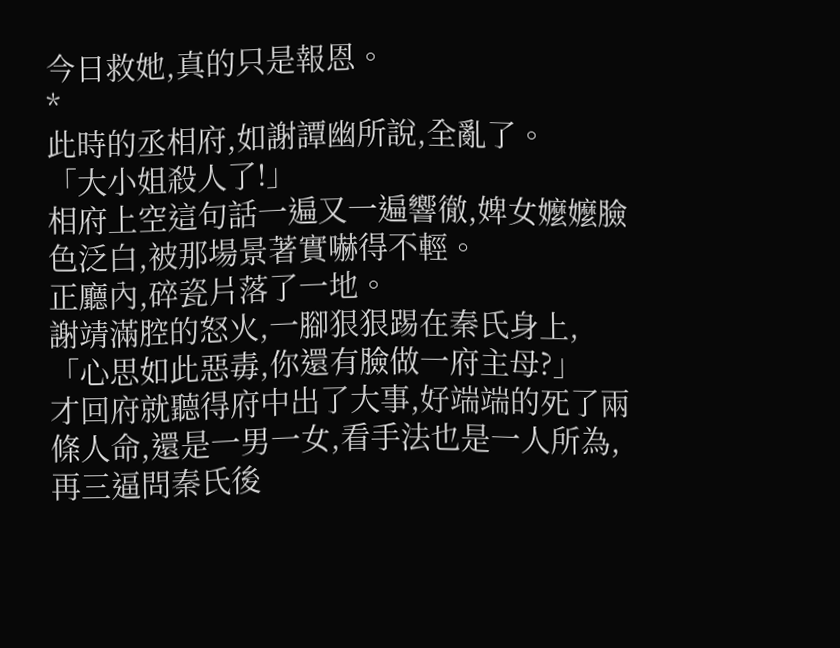今日救她,真的只是報恩。
*
此時的丞相府,如謝譚幽所說,全亂了。
「大小姐殺人了!」
相府上空這句話一遍又一遍響徹,婢女嬤嬤臉色泛白,被那場景著實嚇得不輕。
正廳內,碎瓷片落了一地。
謝靖滿腔的怒火,一腳狠狠踢在秦氏身上,「心思如此惡毒,你還有臉做一府主母?」
才回府就聽得府中出了大事,好端端的死了兩條人命,還是一男一女,看手法也是一人所為,再三逼問秦氏後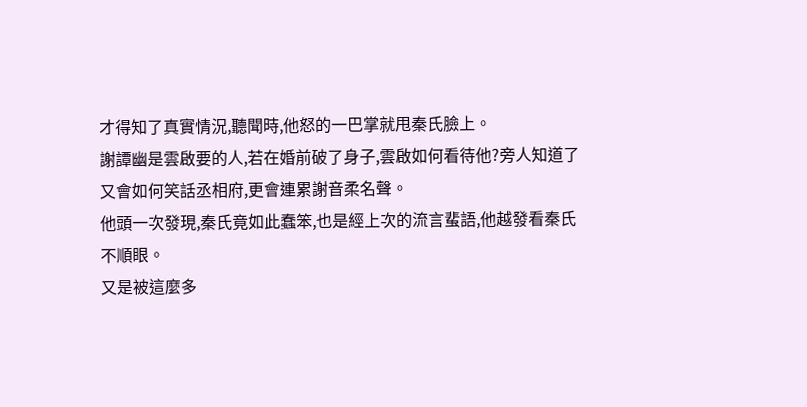才得知了真實情況,聽聞時,他怒的一巴掌就甩秦氏臉上。
謝譚幽是雲啟要的人,若在婚前破了身子,雲啟如何看待他?旁人知道了又會如何笑話丞相府,更會連累謝音柔名聲。
他頭一次發現,秦氏竟如此蠢笨,也是經上次的流言蜚語,他越發看秦氏不順眼。
又是被這麼多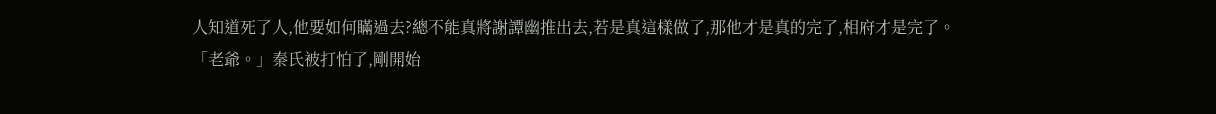人知道死了人,他要如何瞞過去?總不能真將謝譚幽推出去,若是真這樣做了,那他才是真的完了,相府才是完了。
「老爺。」秦氏被打怕了,剛開始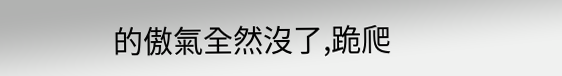的傲氣全然沒了,跪爬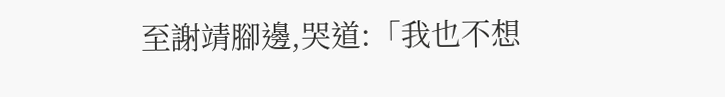至謝靖腳邊,哭道:「我也不想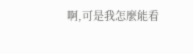啊,可是我怎麼能看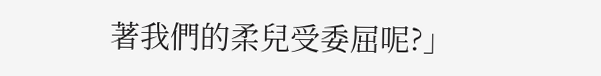著我們的柔兒受委屈呢?」